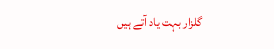گلزار بہت یاد آتے ہیں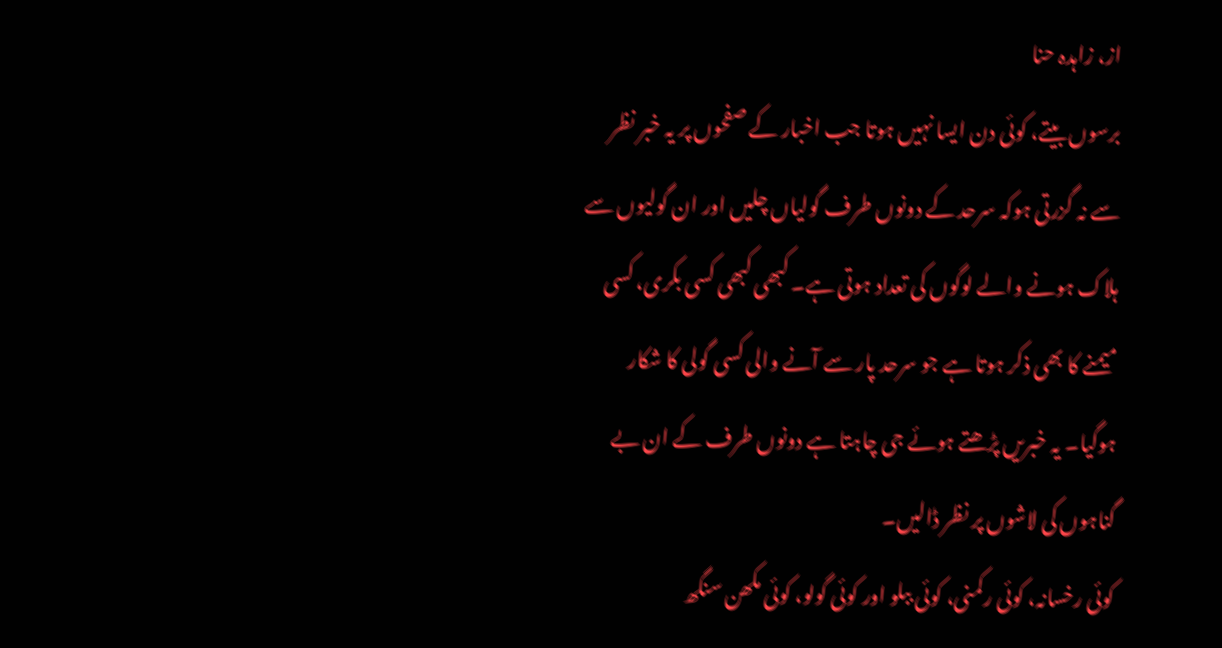از، زاہدہ حنا
برسوں بیتے، کوئی دن ایسا نہیں ہوتا جب اخبار کے صفحوں پر یہ خبر نظر سے نہ گزرتی ہوکہ سرحد کے دونوں طرف گولیاں چلیں اور ان گولیوں سے ہلاک ہونے والے لوگوں کی تعداد ہوتی ہے۔ کبھی کبھی کسی بکری، کسی میمنے کا بھی ذکر ہوتا ہے جو سرحد پار سے آنے والی کسی گولی کا شکار ہوگیا۔ یہ خبریں پڑھتے ہوئے جی چاہتا ہے دونوں طرف کے ان بے گناہوں کی لاشوں پر نظر ڈالیں۔
کوئی رخسانہ، کوئی رکمنی، کوئی ببلو اور کوئی گولو، کوئی مکھن سنگھ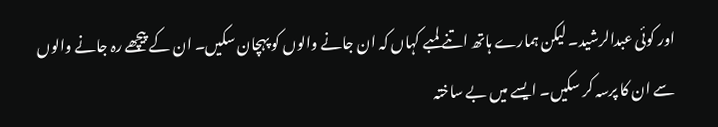اور کوئی عبدالرشید۔ لیکن ہمارے ہاتھ اتنے لمبے کہاں کہ ان جانے والوں کو پہچان سکیں۔ ان کے پیچھے رہ جانے والوں سے ان کا پرسہ کر سکیں۔ ایسے میں بے ساختہ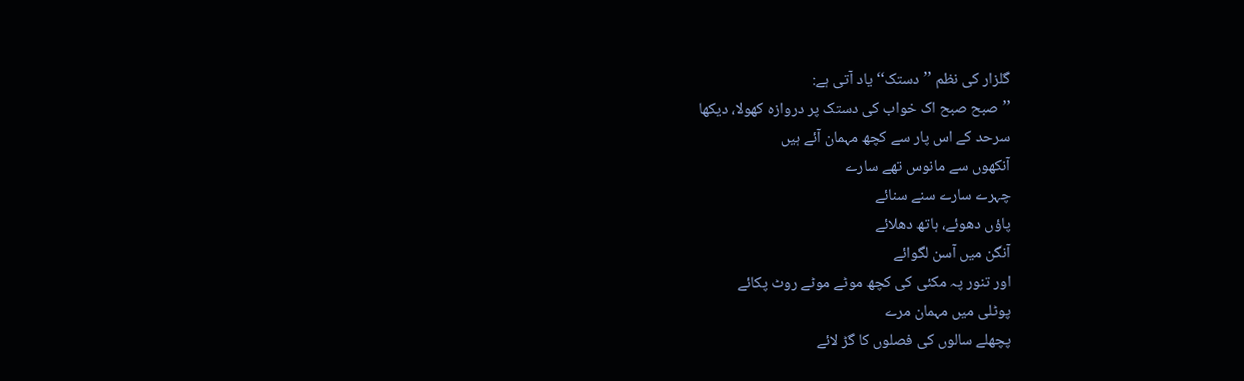گلزار کی نظم ’’دستک‘‘ یاد آتی ہے:
’’صبح صبح اک خواب کی دستک پر دروازہ کھولا، دیکھا
سرحد کے اس پار سے کچھ مہمان آئے ہیں
آنکھوں سے مانوس تھے سارے
چہرے سارے سنے سنائے
پاؤں دھوئے، ہاتھ دھلائے
آنگن میں آسن لگوائے
اور تنور پہ مکئی کی کچھ موٹے موٹے روٹ پکائے
پوٹلی میں مہمان مرے
پچھلے سالوں کی فصلوں کا گڑ لائے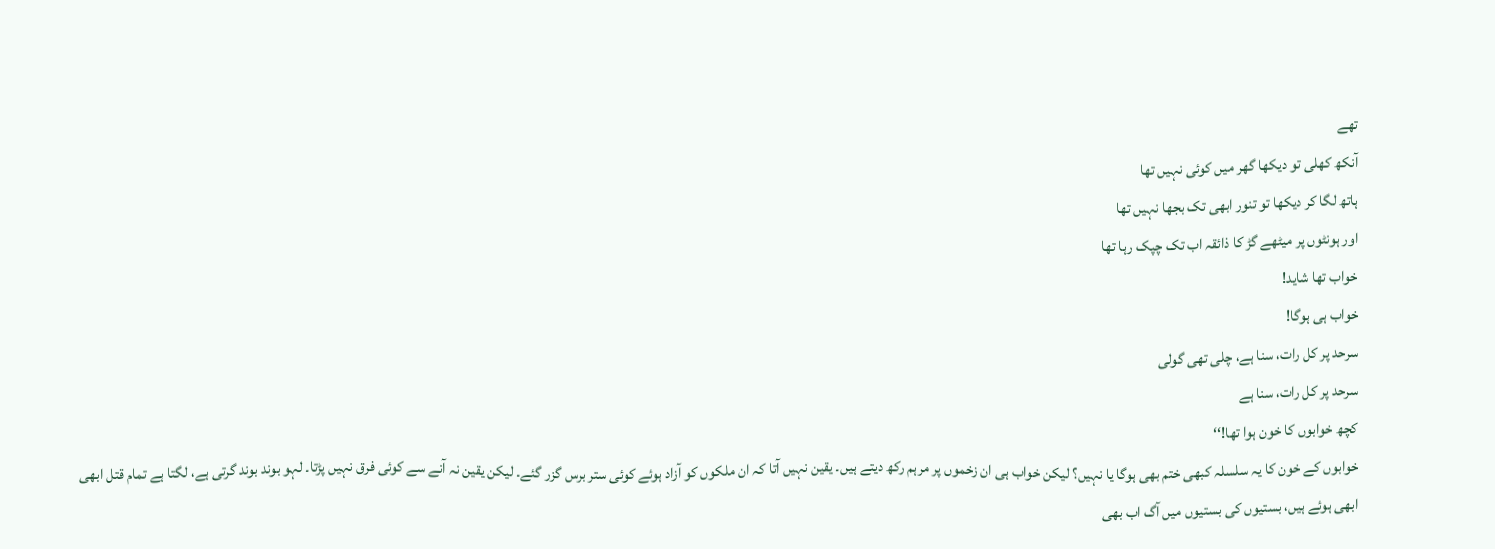تھے
آنکھ کھلی تو دیکھا گھر میں کوئی نہیں تھا
ہاتھ لگا کر دیکھا تو تنور ابھی تک بجھا نہیں تھا
اور ہونٹوں پر میٹھے گڑ کا ذائقہ اب تک چپک رہا تھا
خواب تھا شاید!
خواب ہی ہوگا!
سرحد پر کل رات، سنا ہے، چلی تھی گولی
سرحد پر کل رات، سنا ہے
کچھ خوابوں کا خون ہوا تھا!‘‘
خوابوں کے خون کا یہ سلسلہ کبھی ختم بھی ہوگا یا نہیں؟ لیکن خواب ہی ان زخموں پر مرہم رکھ دیتے ہیں۔ یقین نہیں آتا کہ ان ملکوں کو آزاد ہوئے کوئی ستر برس گزر گئے۔ لیکن یقین نہ آنے سے کوئی فرق نہیں پڑتا۔ لہو بوند بوند گرتی ہے، لگتا ہے تمام قتل ابھی ابھی ہوئے ہیں، بستیوں کی بستیوں میں آگ اب بھی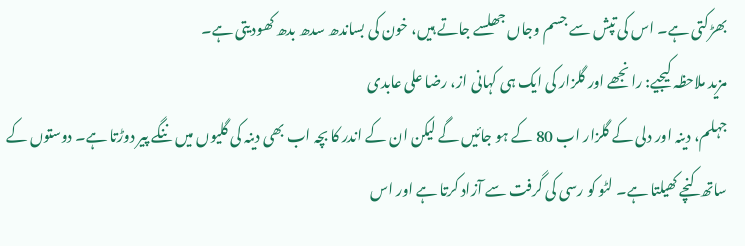بھڑکتی ہے۔ اس کی تپش سے جسم وجاں جھلسے جاتے ہیں، خون کی بساندھ سدھ بدھ کھودیتی ہے۔
مزید ملاحظہ کیجیے: رانجھے اور گلزار کی ایک ہی کہانی از، رضا علی عابدی
جہلم، دینہ اور دلی کے گلزار اب 80 کے ہو جائیں گے لیکن ان کے اندر کا بچہ اب بھی دینہ کی گلیوں میں ننگے پیر دوڑتا ہے۔ دوستوں کے ساتھ کنچے کھیلتا ہے۔ لٹو کو رسی کی گرفت سے آزاد کرتا ہے اور اس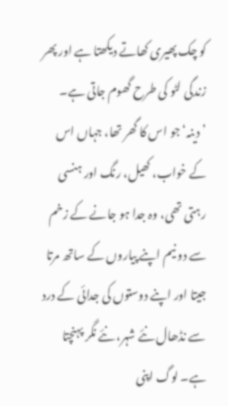کو چک پھیری کھاتے دیکھتا ہے اور پھر زندگی لٹو کی طرح گھوم جاتی ہے۔
’دینہ‘ جو اس کا گھر تھا، جہاں اس کے خواب، کھیل، رنگ اور ہنسی رہتی تھی، وہ جدا ہو جانے کے زخم سے دو نیم اپنے پیاروں کے ساتھ مرتا جیتا اور اپنے دوستوں کی جدائی کے درد سے نڈھال نئے شہر، نئے نگر پہنچتا ہے۔ لوگ اپنی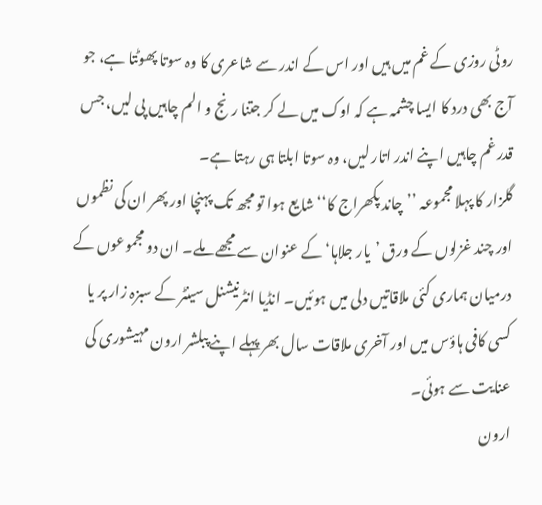روٹی روزی کے غم میں ہیں اور اس کے اندر سے شاعری کا وہ سوتا پھوٹتا ہے، جو آج بھی درد کا ایسا چشمہ ہے کہ اوک میں لے کر جتنا رنج و الم چاہیں پی لیں، جس قدر غم چاہیں اپنے اندر اتار لیں، وہ سوتا ابلتا ہی رہتا ہے۔
گلزار کا پہلا مجموعہ ’’چاند پکھراج کا‘‘ شایع ہوا تو مجھ تک پہنچا اور پھر ان کی نظموں اور چند غزلوں کے ورق ’یار جلاہا‘ کے عنوان سے مجھے ملے۔ ان دو مجموعوں کے درمیان ہماری کئی ملاقاتیں دلی میں ہوئیں۔ انڈیا انٹرنیشنل سینٹر کے سبزہ زار پر یا کسی کافی ہاؤس میں اور آخری ملاقات سال بھر پہلے اپنے پبلشر ارون مہیشوری کی عنایت سے ہوئی۔
ارون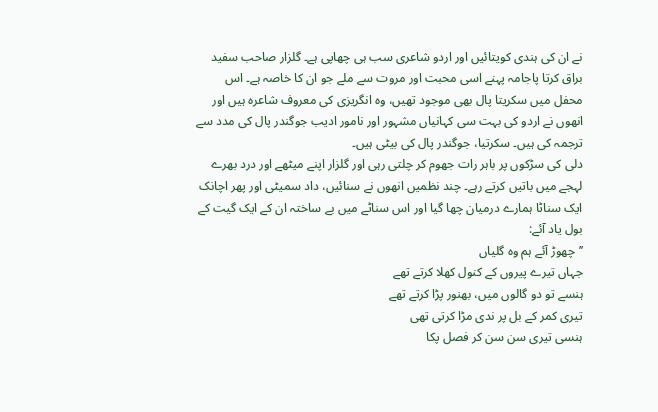نے ان کی ہندی کویتائیں اور اردو شاعری سب ہی چھاپی ہے۔ گلزار صاحب سفید براق کرتا پاجامہ پہنے اسی محبت اور مروت سے ملے جو ان کا خاصہ ہے۔ اس محفل میں سکریتا پال بھی موجود تھیں، وہ انگریزی کی معروف شاعرہ ہیں اور انھوں نے اردو کی بہت سی کہانیاں مشہور اور نامور ادیب جوگندر پال کی مدد سے ترجمہ کی ہیں۔ سکرتیا، جوگندر پال کی بیٹی ہیں۔
دلی کی سڑکوں پر باہر رات جھوم کر چلتی رہی اور گلزار اپنے میٹھے اور درد بھرے لہجے میں باتیں کرتے رہے۔ چند نظمیں انھوں نے سنائیں، داد سمیٹی اور پھر اچانک ایک سناٹا ہمارے درمیان چھا گیا اور اس سناٹے میں بے ساختہ ان کے ایک گیت کے بول یاد آئے:
’’چھوڑ آئے ہم وہ گلیاں
جہاں تیرے پیروں کے کنول کھلا کرتے تھے
ہنسے تو دو گالوں میں، بھنور پڑا کرتے تھے
تیری کمر کے بل پر ندی مڑا کرتی تھی
ہنسی تیری سن سن کر فصل پکا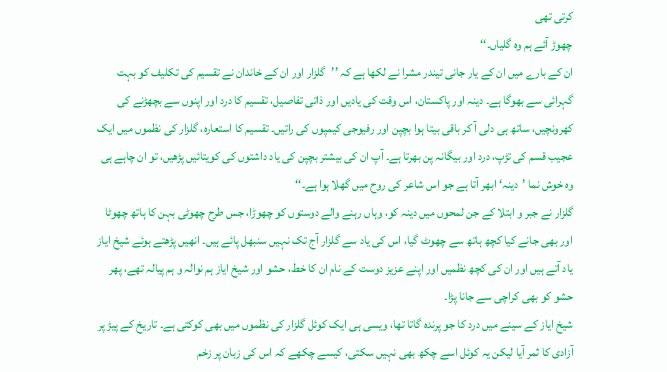کرتی تھی
چھوڑ آئے ہم وہ گلیاں۔‘‘
ان کے بارے میں ان کے یار جانی تیندر مشرا نے لکھا ہے کہ ’’گلزار اور ان کے خاندان نے تقسیم کی تکلیف کو بہت گہرائی سے بھوگا ہے۔ دینہ اور پاکستان، اس وقت کی یادیں اور ذاتی تفاصیل، تقسیم کا درد اور اپنوں سے بچھڑنے کی کھرونچیں، ساتھ ہی دلی آ کر باقی بیتا ہوا بچپن اور رفیوجی کیمپوں کی راتیں۔ تقسیم کا استعارہ، گلزار کی نظموں میں ایک عجیب قسم کی تڑپ، درد اور بیگانہ پن بھرتا ہے۔ آپ ان کی بیشتر بچپن کی یاد داشتوں کی کویتائیں پڑھیں، تو ان چاہے ہی وہ خوش نما ’دینہ‘ ابھر آتا ہے جو اس شاعر کی روح میں گھلا ہوا ہے۔‘‘
گلزار نے جبر و ابتلا کے جن لمحوں میں دینہ کو، وہاں رہنے والے دوستوں کو چھوڑا، جس طرح چھوٹی بہن کا ہاتھ چھوٹا اور بھی جانے کیا کچھ ہاتھ سے چھوٹ گیا، اس کی یاد سے گلزار آج تک نہیں سنبھل پائے ہیں۔ انھیں پڑھتے ہوئے شیخ ایاز یاد آتے ہیں اور ان کی کچھ نظمیں اور اپنے عزیز دوست کے نام ان کا خط، حشو اور شیخ ایاز ہم نوالہ و ہم پیالہ تھے، پھر حشو کو بھی کراچی سے جانا پڑا۔
شیخ ایاز کے سینے میں درد کا جو پرندہ گاتا تھا، ویسی ہی ایک کوئل گلزار کی نظموں میں بھی کوکتی ہے۔ تاریخ کے پیڑ پر آزادی کا ثمر آیا لیکن یہ کوئل اسے چکھ بھی نہیں سکتی، کیسے چکھے کہ اس کی زبان پر زخم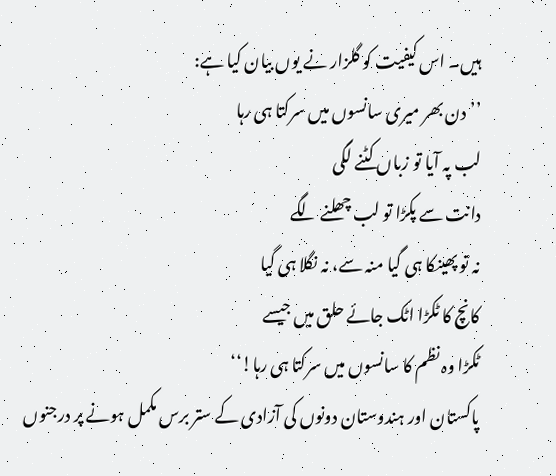ہیں۔ اس کیفیت کو گلزار نے یوں بیان کیا ہے:
’’دن بھر میری سانسوں میں سرکتا ہی رہا
لب پہ آیا تو زباں کٹنے لگی
دانت سے پکڑا تو لب چھلنے لگے
نہ تو پھینکا ہی گیا منہ سے، نہ نگلا ہی گیا
کانچ کا ٹکڑا اٹک جائے حلق میں جیسے
ٹکڑا وہ نظم کا سانسوں میں سرکتا ہی رہا!‘‘
پاکستان اور ہندوستان دونوں کی آزادی کے ستر برس مکمل ہونے پر درجنوں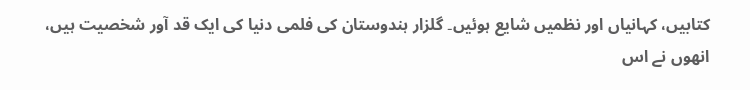کتابیں، کہانیاں اور نظمیں شایع ہوئیں۔ گلزار ہندوستان کی فلمی دنیا کی ایک قد آور شخصیت ہیں، انھوں نے اس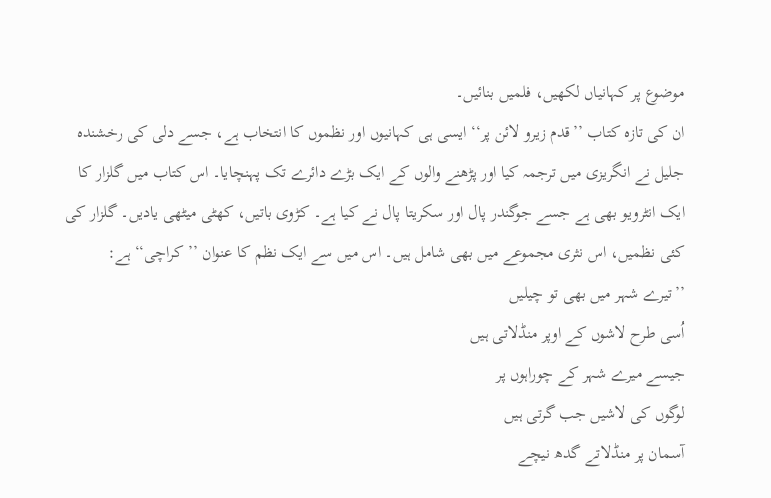موضوع پر کہانیاں لکھیں، فلمیں بنائیں۔
ان کی تازہ کتاب ’’قدم زیرو لائن پر‘‘ ایسی ہی کہانیوں اور نظموں کا انتخاب ہے، جسے دلی کی رخشندہ جلیل نے انگریزی میں ترجمہ کیا اور پڑھنے والوں کے ایک بڑے دائرے تک پہنچایا۔ اس کتاب میں گلزار کا ایک انٹرویو بھی ہے جسے جوگندر پال اور سکریتا پال نے کیا ہے۔ کڑوی باتیں، کھٹی میٹھی یادیں۔ گلزار کی کئی نظمیں، اس نثری مجموعے میں بھی شامل ہیں۔ اس میں سے ایک نظم کا عنوان ’’کراچی‘‘ ہے:
’’تیرے شہر میں بھی تو چیلیں
اُسی طرح لاشوں کے اوپر منڈلاتی ہیں
جیسے میرے شہر کے چوراہوں پر
لوگوں کی لاشیں جب گرتی ہیں
آسمان پر منڈلاتے گدھ نیچے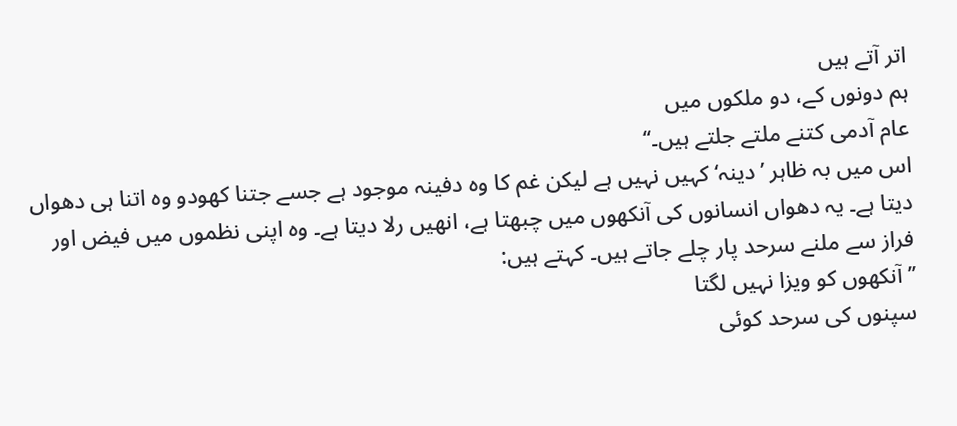اتر آتے ہیں
ہم دونوں کے، دو ملکوں میں
عام آدمی کتنے ملتے جلتے ہیں۔‘‘
اس میں بہ ظاہر ’دینہ‘ کہیں نہیں ہے لیکن غم کا وہ دفینہ موجود ہے جسے جتنا کھودو وہ اتنا ہی دھواں دیتا ہے۔ یہ دھواں انسانوں کی آنکھوں میں چبھتا ہے، انھیں رلا دیتا ہے۔ وہ اپنی نظموں میں فیض اور فراز سے ملنے سرحد پار چلے جاتے ہیں۔ کہتے ہیں:
’’آنکھوں کو ویزا نہیں لگتا
سپنوں کی سرحد کوئی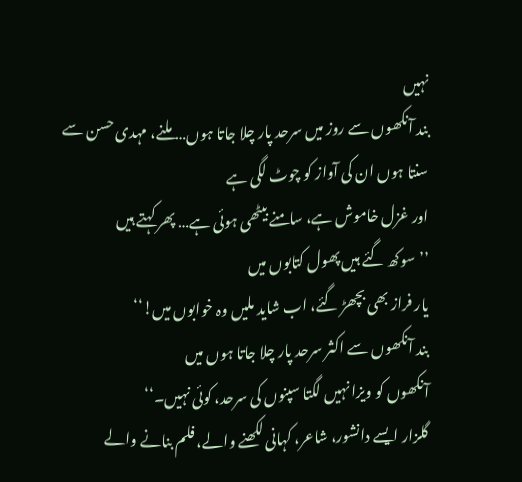نہیں
بند آنکھوں سے روز میں سرحد پار چلا جاتا ہوں… ملنے، مہدی حسن سے
سنتا ہوں ان کی آواز کو چوٹ لگی ہے
اور غزل خاموش ہے، سامنے بیٹھی ہوئی ہے… پھر کہتے ہیں
’’سوکھ گئے ہیں پھول کتابوں میں
یار فراز بھی بچھڑ گئے، اب شاید ملیں وہ خوابوں میں!‘‘
بند آنکھوں سے اکثر سرحد پار چلا جاتا ہوں میں
آنکھوں کو ویزا نہیں لگتا سپنوں کی سرحد، کوئی نہیں۔‘‘
گلزار ایسے دانشور، شاعر، کہانی لکھنے والے، فلم بنانے والے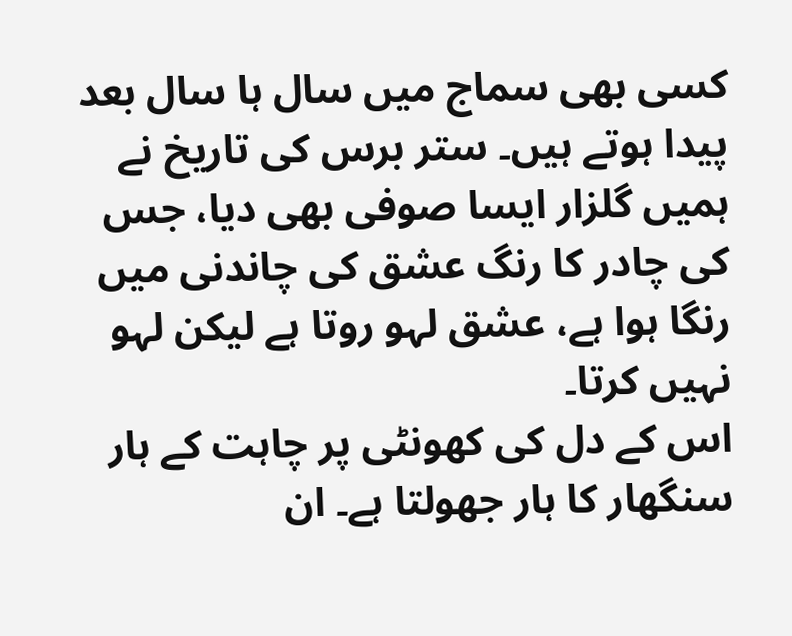کسی بھی سماج میں سال ہا سال بعد پیدا ہوتے ہیں۔ ستر برس کی تاریخ نے ہمیں گلزار ایسا صوفی بھی دیا، جس کی چادر کا رنگ عشق کی چاندنی میں رنگا ہوا ہے، عشق لہو روتا ہے لیکن لہو نہیں کرتا۔
اس کے دل کی کھونٹی پر چاہت کے ہار سنگھار کا ہار جھولتا ہے۔ ان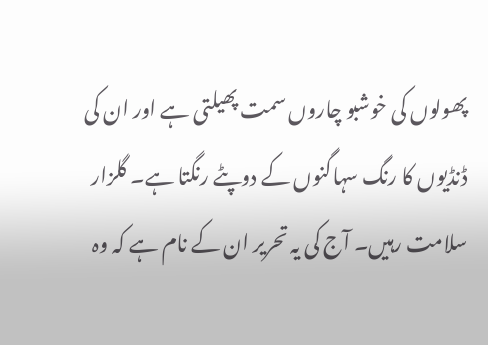پھولوں کی خوشبو چاروں سمت پھیلتی ہے اور ان کی ڈنڈیوں کا رنگ سہاگنوں کے دوپٹے رنگتا ہے۔ گلزار سلامت رہیں۔ آج کی یہ تحریر ان کے نام ہے کہ وہ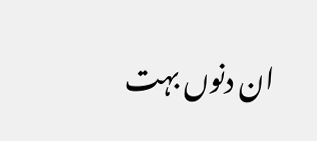ان دنوں بہت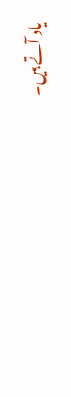یاد آتے ہیں۔